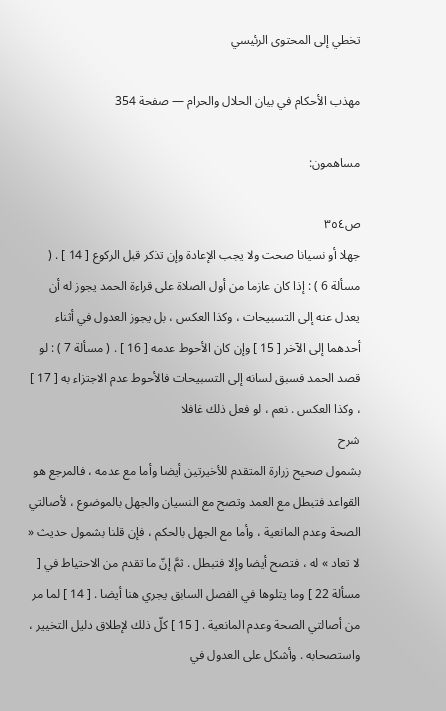تخطي إلى المحتوى الرئيسي

مهذب الأحكام في بيان الحلال والحرام — صفحة 354

مساهمون:

ص٣٥٤
جهلا أو نسيانا صحت ولا يجب الإعادة وإن تذكر قبل الركوع [ 14 ] . ( مسألة 6 ) : إذا كان عازما من أول الصلاة على قراءة الحمد يجوز له أن يعدل عنه إلى التسبيحات ، وكذا العكس ، بل يجوز العدول في أثناء أحدهما إلى الآخر [ 15 ] وإن كان الأحوط عدمه [ 16 ] . ( مسألة 7 ) : لو قصد الحمد فسبق لسانه إلى التسبيحات فالأحوط عدم الاجتزاء به [ 17 ] ، وكذا العكس . نعم ، لو فعل ذلك غافلا
شرح
بشمول صحيح زرارة المتقدم للأخيرتين أيضا وأما مع عدمه ، فالمرجع هو القواعد فتبطل مع العمد وتصح مع النسيان والجهل بالموضوع ، لأصالتي الصحة وعدم المانعية ، وأما مع الجهل بالحكم ، فإن قلنا بشمول حديث « لا تعاد » له ، فتصح أيضا وإلا فتبطل . ثمَّ إنّ ما تقدم من الاحتياط في [ مسألة 22 ] وما يتلوها في الفصل السابق يجري هنا أيضا . [ 14 ] لما مر من أصالتي الصحة وعدم المانعية . [ 15 ] كلّ ذلك لإطلاق دليل التخيير ، واستصحابه . وأشكل على العدول في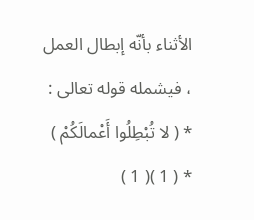الأثناء بأنّه إبطال العمل ، فيشمله قوله تعالى : * ( لا تُبْطِلُوا أَعْمالَكُمْ ) * ( 1 )( 1 )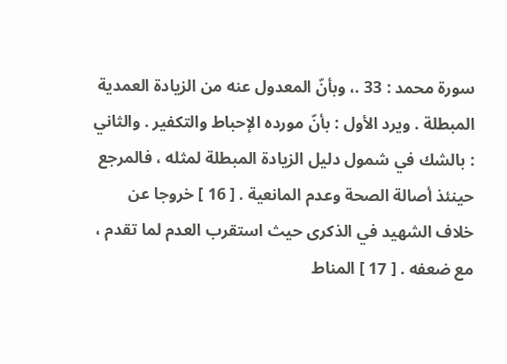سورة محمد : 33 .، وبأنّ المعدول عنه من الزيادة العمدية المبطلة . ويرد الأول : بأنّ مورده الإحباط والتكفير . والثاني : بالشك في شمول دليل الزيادة المبطلة لمثله ، فالمرجع حينئذ أصالة الصحة وعدم المانعية . [ 16 ] خروجا عن خلاف الشهيد في الذكرى حيث استقرب العدم لما تقدم ، مع ضعفه . [ 17 ] المناط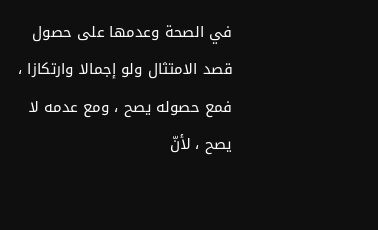في الصحة وعدمها على حصول قصد الامتثال ولو إجمالا وارتكازا ، فمع حصوله يصح ، ومع عدمه لا يصح ، لأنّ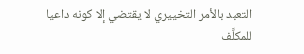التعبد بالأمر التخييري لا يقتضي إلا كونه داعيا للمكلَّف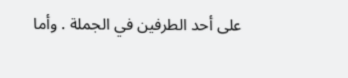على أحد الطرفين في الجملة . وأما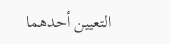التعيين أحدهما